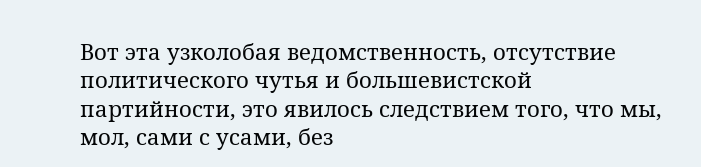Вот эта узколобая ведомственность, отсутствие политического чутья и большевистской партийности, это явилось следствием того, что мы, мол, сами с усами, без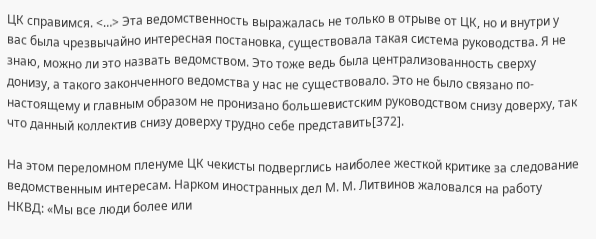ЦК справимся. <…> Эта ведомственность выражалась не только в отрыве от ЦК, но и внутри у вас была чрезвычайно интересная постановка, существовала такая система руководства. Я не знаю, можно ли это назвать ведомством. Это тоже ведь была централизованность сверху донизу, а такого законченного ведомства у нас не существовало. Это не было связано по-настоящему и главным образом не пронизано большевистским руководством снизу доверху, так что данный коллектив снизу доверху трудно себе представить[372].

На этом переломном пленуме ЦК чекисты подверглись наиболее жесткой критике за следование ведомственным интересам. Нарком иностранных дел М. М. Литвинов жаловался на работу НКВД: «Мы все люди более или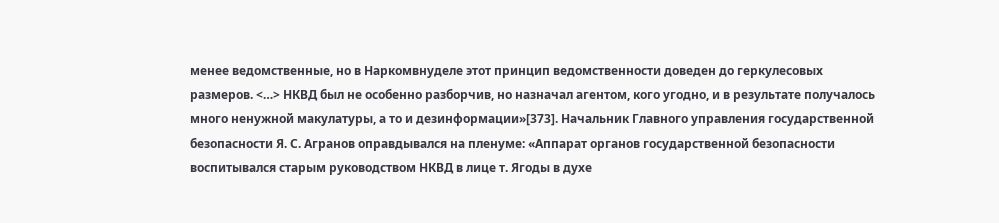менее ведомственные, но в Наркомвнуделе этот принцип ведомственности доведен до геркулесовых размеров. <…> НКВД был не особенно разборчив, но назначал агентом, кого угодно, и в результате получалось много ненужной макулатуры, а то и дезинформации»[373]. Начальник Главного управления государственной безопасности Я. С. Агранов оправдывался на пленуме: «Аппарат органов государственной безопасности воспитывался старым руководством НКВД в лице т. Ягоды в духе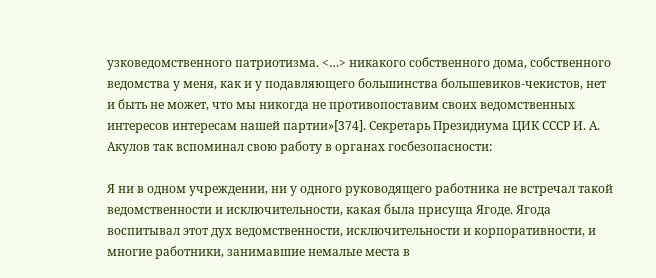узковедомственного патриотизма. <…> никакого собственного дома, собственного ведомства у меня, как и у подавляющего большинства большевиков-чекистов, нет и быть не может, что мы никогда не противопоставим своих ведомственных интересов интересам нашей партии»[374]. Секретарь Президиума ЦИК СССР И. А. Акулов так вспоминал свою работу в органах госбезопасности:

Я ни в одном учреждении, ни у одного руководящего работника не встречал такой ведомственности и исключительности, какая была присуща Ягоде. Ягода воспитывал этот дух ведомственности, исключительности и корпоративности, и многие работники, занимавшие немалые места в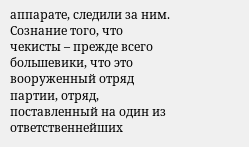аппарате, следили за ним. Сознание того, что чекисты – прежде всего большевики, что это вооруженный отряд партии, отряд, поставленный на один из ответственнейших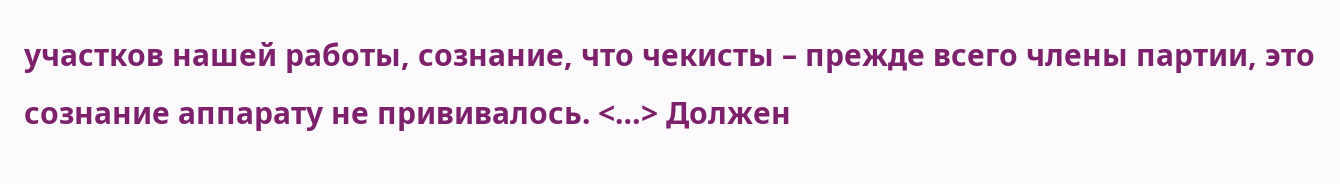участков нашей работы, сознание, что чекисты – прежде всего члены партии, это сознание аппарату не прививалось. <…> Должен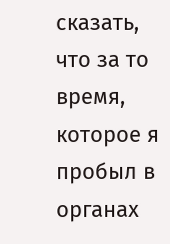сказать, что за то время, которое я пробыл в органах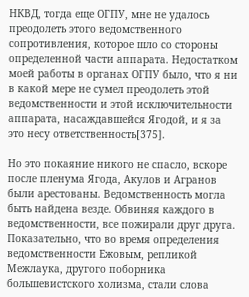НКВД, тогда еще ОГПУ, мне не удалось преодолеть этого ведомственного сопротивления, которое шло со стороны определенной части аппарата. Недостатком моей работы в органах ОГПУ было, что я ни в какой мере не сумел преодолеть этой ведомственности и этой исключительности аппарата, насаждавшейся Ягодой, и я за это несу ответственность[375].

Но это покаяние никого не спасло, вскоре после пленума Ягода, Акулов и Агранов были арестованы. Ведомственность могла быть найдена везде. Обвиняя каждого в ведомственности, все пожирали друг друга. Показательно, что во время определения ведомственности Ежовым, репликой Межлаука, другого поборника большевистского холизма, стали слова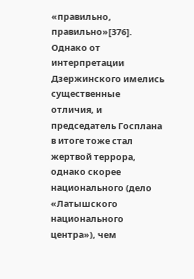«правильно, правильно»[376]. Однако от интерпретации Дзержинского имелись существенные отличия, и председатель Госплана в итоге тоже стал жертвой террора, однако скорее национального (дело «Латышского национального центра»), чем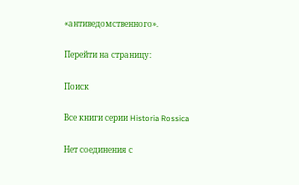«антиведомственного».

Перейти на страницу:

Поиск

Все книги серии Historia Rossica

Нет соединения с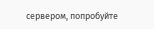сервером, попробуйте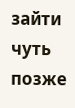зайти чуть позже